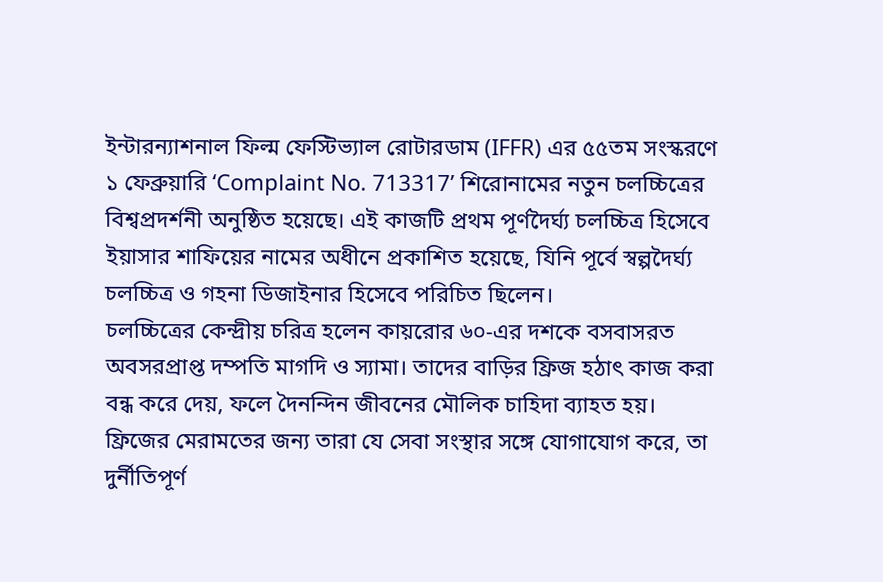ইন্টারন্যাশনাল ফিল্ম ফেস্টিভ্যাল রোটারডাম (IFFR) এর ৫৫তম সংস্করণে ১ ফেব্রুয়ারি ‘Complaint No. 713317’ শিরোনামের নতুন চলচ্চিত্রের বিশ্বপ্রদর্শনী অনুষ্ঠিত হয়েছে। এই কাজটি প্রথম পূর্ণদৈর্ঘ্য চলচ্চিত্র হিসেবে ইয়াসার শাফিয়ের নামের অধীনে প্রকাশিত হয়েছে, যিনি পূর্বে স্বল্পদৈর্ঘ্য চলচ্চিত্র ও গহনা ডিজাইনার হিসেবে পরিচিত ছিলেন।
চলচ্চিত্রের কেন্দ্রীয় চরিত্র হলেন কায়রোর ৬০-এর দশকে বসবাসরত অবসরপ্রাপ্ত দম্পতি মাগদি ও স্যামা। তাদের বাড়ির ফ্রিজ হঠাৎ কাজ করা বন্ধ করে দেয়, ফলে দৈনন্দিন জীবনের মৌলিক চাহিদা ব্যাহত হয়। ফ্রিজের মেরামতের জন্য তারা যে সেবা সংস্থার সঙ্গে যোগাযোগ করে, তা দুর্নীতিপূর্ণ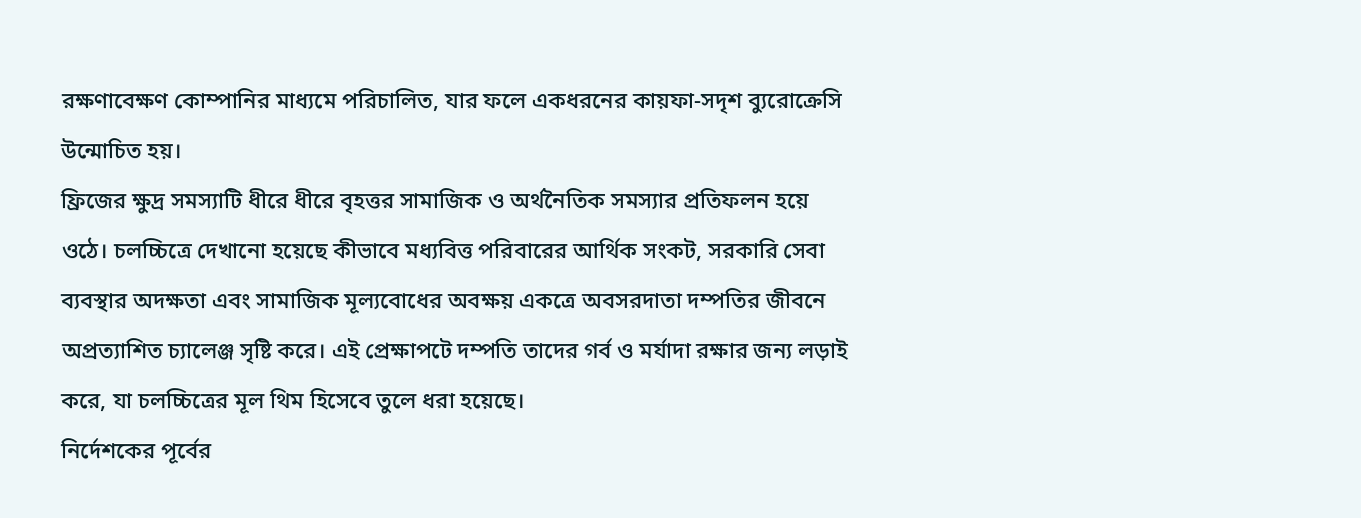রক্ষণাবেক্ষণ কোম্পানির মাধ্যমে পরিচালিত, যার ফলে একধরনের কায়ফা-সদৃশ ব্যুরোক্রেসি উন্মোচিত হয়।
ফ্রিজের ক্ষুদ্র সমস্যাটি ধীরে ধীরে বৃহত্তর সামাজিক ও অর্থনৈতিক সমস্যার প্রতিফলন হয়ে ওঠে। চলচ্চিত্রে দেখানো হয়েছে কীভাবে মধ্যবিত্ত পরিবারের আর্থিক সংকট, সরকারি সেবা ব্যবস্থার অদক্ষতা এবং সামাজিক মূল্যবোধের অবক্ষয় একত্রে অবসরদাতা দম্পতির জীবনে অপ্রত্যাশিত চ্যালেঞ্জ সৃষ্টি করে। এই প্রেক্ষাপটে দম্পতি তাদের গর্ব ও মর্যাদা রক্ষার জন্য লড়াই করে, যা চলচ্চিত্রের মূল থিম হিসেবে তুলে ধরা হয়েছে।
নির্দেশকের পূর্বের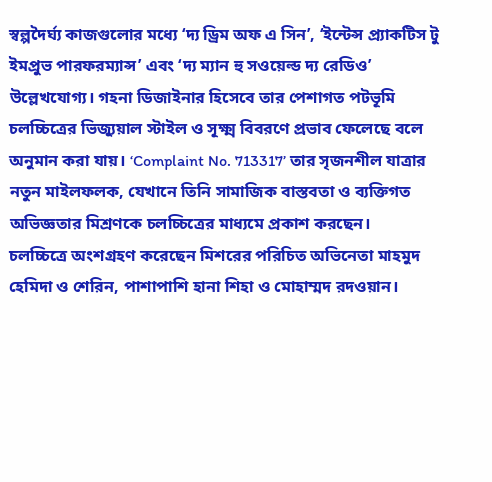স্বল্পদৈর্ঘ্য কাজগুলোর মধ্যে ‘দ্য ড্রিম অফ এ সিন’, ‘ইন্টেন্স প্র্যাকটিস টু ইমপ্রুভ পারফরম্যান্স’ এবং ‘দ্য ম্যান হু সওয়েল্ড দ্য রেডিও’ উল্লেখযোগ্য। গহনা ডিজাইনার হিসেবে তার পেশাগত পটভূমি চলচ্চিত্রের ভিজ্যুয়াল স্টাইল ও সূক্ষ্ম বিবরণে প্রভাব ফেলেছে বলে অনুমান করা যায়। ‘Complaint No. 713317’ তার সৃজনশীল যাত্রার নতুন মাইলফলক, যেখানে তিনি সামাজিক বাস্তবতা ও ব্যক্তিগত অভিজ্ঞতার মিশ্রণকে চলচ্চিত্রের মাধ্যমে প্রকাশ করছেন।
চলচ্চিত্রে অংশগ্রহণ করেছেন মিশরের পরিচিত অভিনেতা মাহমুদ হেমিদা ও শেরিন, পাশাপাশি হানা শিহা ও মোহাম্মদ রদওয়ান।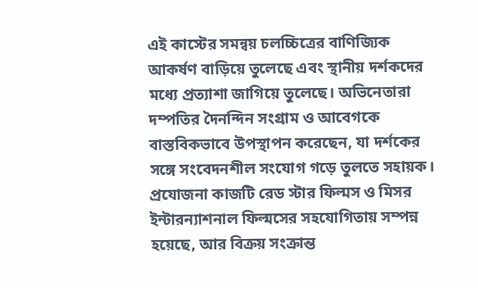এই কাস্টের সমন্বয় চলচ্চিত্রের বাণিজ্যিক আকর্ষণ বাড়িয়ে তুলেছে এবং স্থানীয় দর্শকদের মধ্যে প্রত্যাশা জাগিয়ে তুলেছে। অভিনেতারা দম্পতির দৈনন্দিন সংগ্রাম ও আবেগকে বাস্তবিকভাবে উপস্থাপন করেছেন, যা দর্শকের সঙ্গে সংবেদনশীল সংযোগ গড়ে তুলতে সহায়ক।
প্রযোজনা কাজটি রেড স্টার ফিল্মস ও মিসর ইন্টারন্যাশনাল ফিল্মসের সহযোগিতায় সম্পন্ন হয়েছে, আর বিক্রয় সংক্রান্ত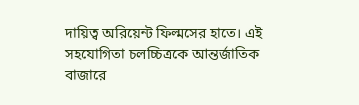দায়িত্ব অরিয়েন্ট ফিল্মসের হাতে। এই সহযোগিতা চলচ্চিত্রকে আন্তর্জাতিক বাজারে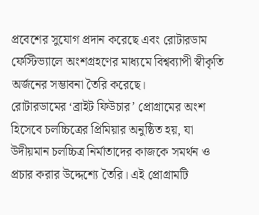প্রবেশের সুযোগ প্রদান করেছে এবং রোটারডাম ফেস্টিভ্যালে অংশগ্রহণের মাধ্যমে বিশ্বব্যাপী স্বীকৃতি অর্জনের সম্ভাবনা তৈরি করেছে।
রোটারডামের ‘ব্রাইট ফিউচার’ প্রোগ্রামের অংশ হিসেবে চলচ্চিত্রের প্রিমিয়ার অনুষ্ঠিত হয়, যা উদীয়মান চলচ্চিত্র নির্মাতাদের কাজকে সমর্থন ও প্রচার করার উদ্দেশ্যে তৈরি। এই প্রোগ্রামটি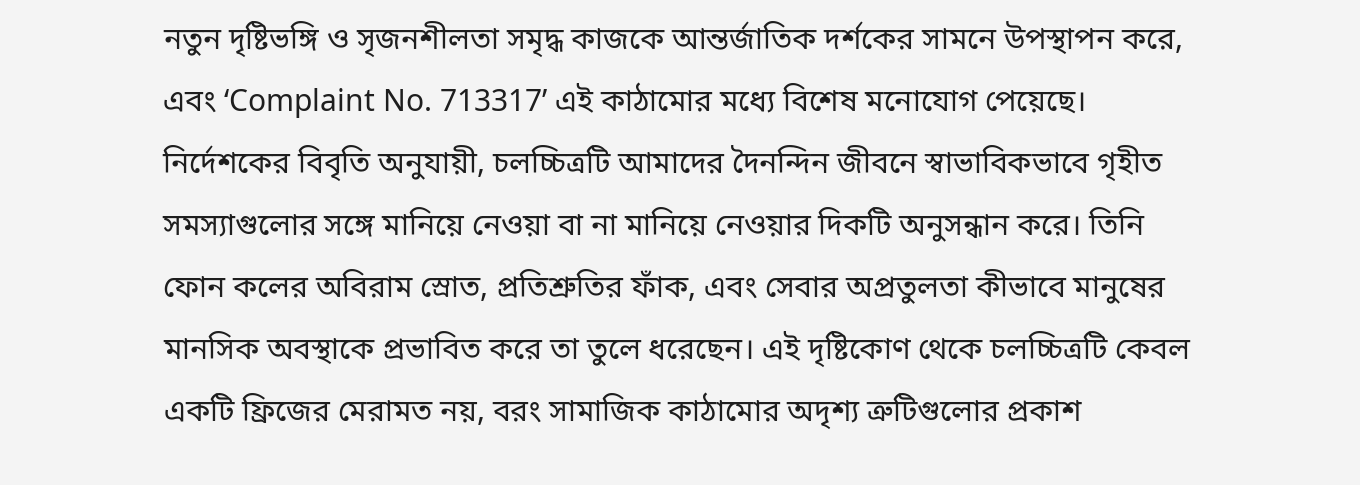নতুন দৃষ্টিভঙ্গি ও সৃজনশীলতা সমৃদ্ধ কাজকে আন্তর্জাতিক দর্শকের সামনে উপস্থাপন করে, এবং ‘Complaint No. 713317’ এই কাঠামোর মধ্যে বিশেষ মনোযোগ পেয়েছে।
নির্দেশকের বিবৃতি অনুযায়ী, চলচ্চিত্রটি আমাদের দৈনন্দিন জীবনে স্বাভাবিকভাবে গৃহীত সমস্যাগুলোর সঙ্গে মানিয়ে নেওয়া বা না মানিয়ে নেওয়ার দিকটি অনুসন্ধান করে। তিনি ফোন কলের অবিরাম স্রোত, প্রতিশ্রুতির ফাঁক, এবং সেবার অপ্রতুলতা কীভাবে মানুষের মানসিক অবস্থাকে প্রভাবিত করে তা তুলে ধরেছেন। এই দৃষ্টিকোণ থেকে চলচ্চিত্রটি কেবল একটি ফ্রিজের মেরামত নয়, বরং সামাজিক কাঠামোর অদৃশ্য ত্রুটিগুলোর প্রকাশ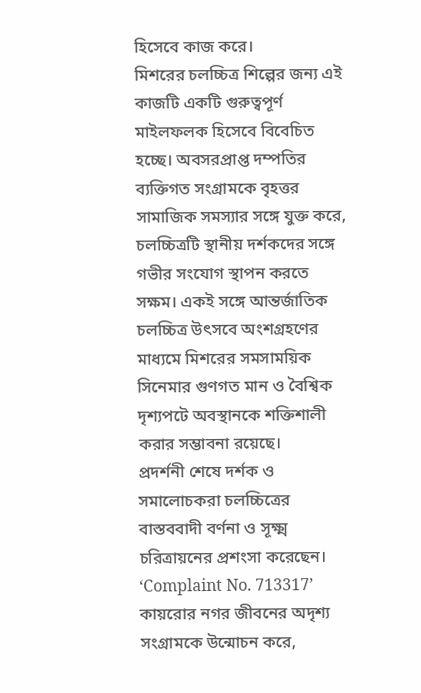হিসেবে কাজ করে।
মিশরের চলচ্চিত্র শিল্পের জন্য এই কাজটি একটি গুরুত্বপূর্ণ মাইলফলক হিসেবে বিবেচিত হচ্ছে। অবসরপ্রাপ্ত দম্পতির ব্যক্তিগত সংগ্রামকে বৃহত্তর সামাজিক সমস্যার সঙ্গে যুক্ত করে, চলচ্চিত্রটি স্থানীয় দর্শকদের সঙ্গে গভীর সংযোগ স্থাপন করতে সক্ষম। একই সঙ্গে আন্তর্জাতিক চলচ্চিত্র উৎসবে অংশগ্রহণের মাধ্যমে মিশরের সমসাময়িক সিনেমার গুণগত মান ও বৈশ্বিক দৃশ্যপটে অবস্থানকে শক্তিশালী করার সম্ভাবনা রয়েছে।
প্রদর্শনী শেষে দর্শক ও সমালোচকরা চলচ্চিত্রের বাস্তববাদী বর্ণনা ও সূক্ষ্ম চরিত্রায়নের প্রশংসা করেছেন। ‘Complaint No. 713317’ কায়রোর নগর জীবনের অদৃশ্য সংগ্রামকে উন্মোচন করে,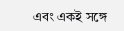এবং একই সঙ্গে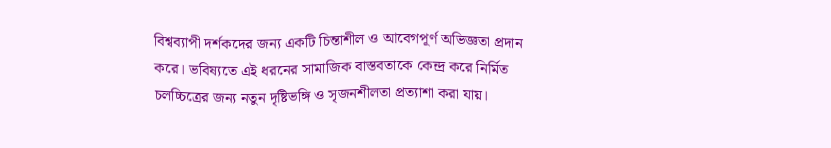বিশ্বব্যাপী দর্শকদের জন্য একটি চিন্তাশীল ও আবেগপূর্ণ অভিজ্ঞতা প্রদান করে। ভবিষ্যতে এই ধরনের সামাজিক বাস্তবতাকে কেন্দ্র করে নির্মিত চলচ্চিত্রের জন্য নতুন দৃষ্টিভঙ্গি ও সৃজনশীলতা প্রত্যাশা করা যায়।